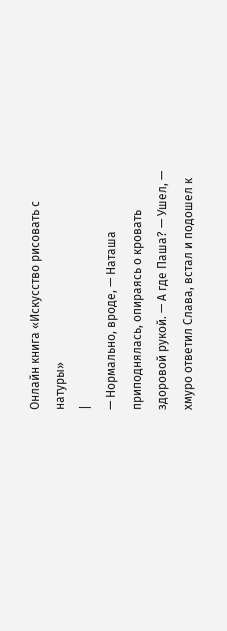Онлайн книга «Искусство рисовать с натуры»
|
— Нормально, вроде, — Наташа приподнялась, опираясь о кровать здоровой рукой. — А где Паша? — Ушел, — хмуро ответил Слава, встал и подошел к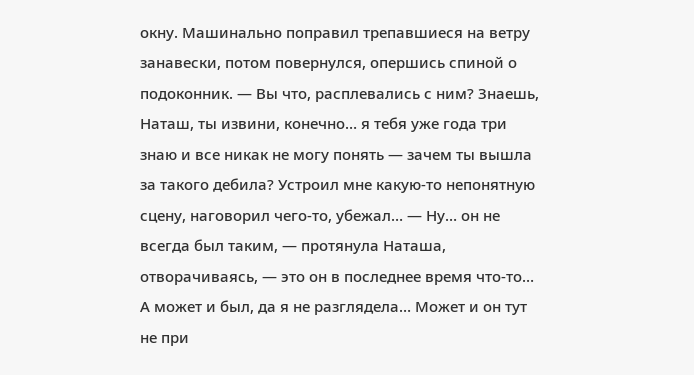окну. Машинально поправил трепавшиеся на ветру занавески, потом повернулся, опершись спиной о подоконник. — Вы что, расплевались с ним? Знаешь, Наташ, ты извини, конечно… я тебя уже года три знаю и все никак не могу понять — зачем ты вышла за такого дебила? Устроил мне какую-то непонятную сцену, наговорил чего-то, убежал… — Ну… он не всегда был таким, — протянула Наташа, отворачиваясь, — это он в последнее время что-то… А может и был, да я не разглядела… Может и он тут не при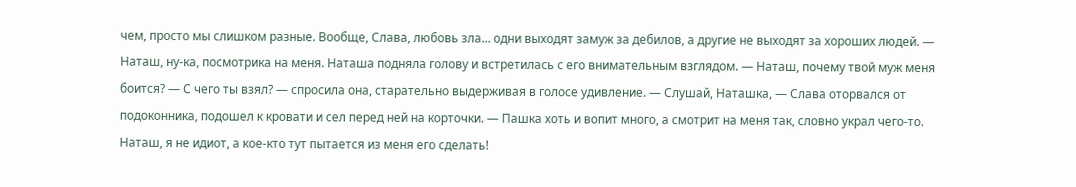чем, просто мы слишком разные. Вообще, Слава, любовь зла… одни выходят замуж за дебилов, а другие не выходят за хороших людей. — Наташ, ну-ка, посмотрика на меня. Наташа подняла голову и встретилась с его внимательным взглядом. — Наташ, почему твой муж меня боится? — С чего ты взял? — спросила она, старательно выдерживая в голосе удивление. — Слушай, Наташка, — Слава оторвался от подоконника, подошел к кровати и сел перед ней на корточки. — Пашка хоть и вопит много, а смотрит на меня так, словно украл чего-то. Наташ, я не идиот, а кое-кто тут пытается из меня его сделать!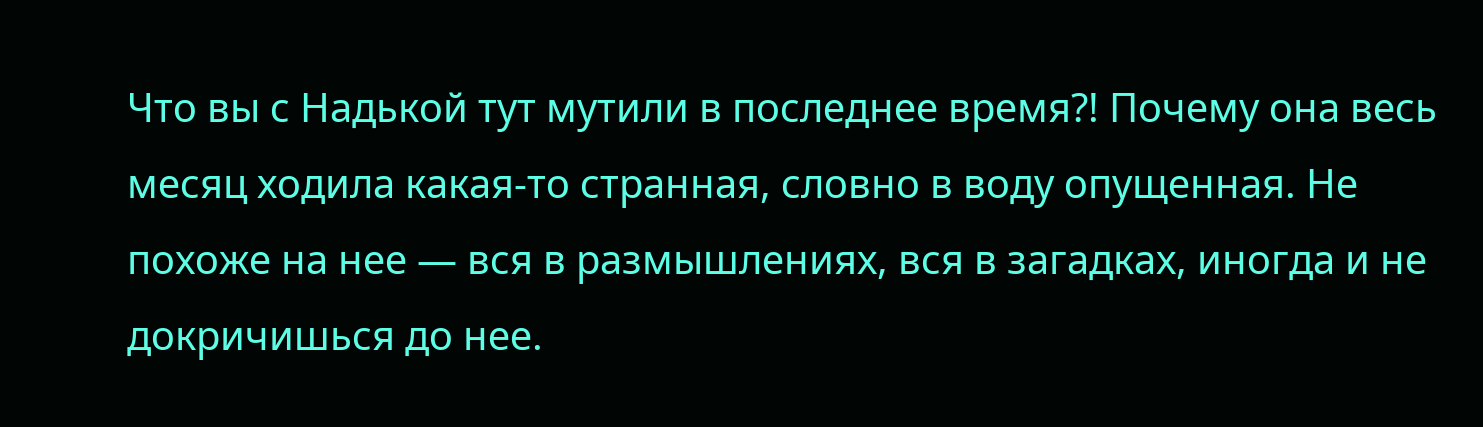Что вы с Надькой тут мутили в последнее время?! Почему она весь месяц ходила какая-то странная, словно в воду опущенная. Не похоже на нее — вся в размышлениях, вся в загадках, иногда и не докричишься до нее.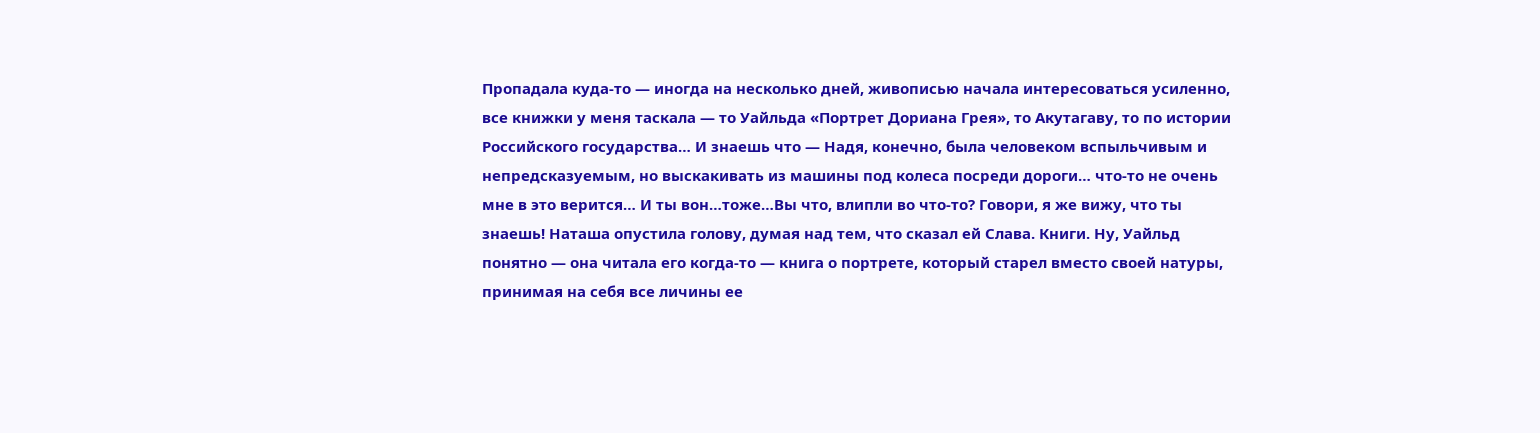Пропадала куда-то — иногда на несколько дней, живописью начала интересоваться усиленно, все книжки у меня таскала — то Уайльда «Портрет Дориана Грея», то Акутагаву, то по истории Российского государства… И знаешь что — Надя, конечно, была человеком вспыльчивым и непредсказуемым, но выскакивать из машины под колеса посреди дороги… что-то не очень мне в это верится… И ты вон…тоже…Вы что, влипли во что-то? Говори, я же вижу, что ты знаешь! Наташа опустила голову, думая над тем, что сказал ей Слава. Книги. Ну, Уайльд понятно — она читала его когда-то — книга о портрете, который старел вместо своей натуры, принимая на себя все личины ее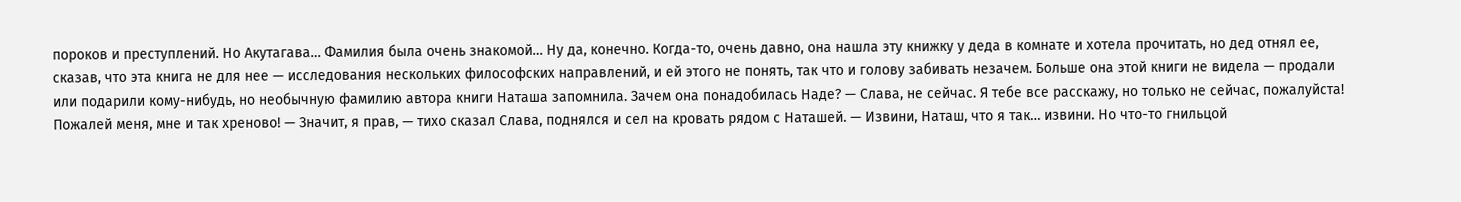пороков и преступлений. Но Акутагава… Фамилия была очень знакомой… Ну да, конечно. Когда-то, очень давно, она нашла эту книжку у деда в комнате и хотела прочитать, но дед отнял ее, сказав, что эта книга не для нее — исследования нескольких философских направлений, и ей этого не понять, так что и голову забивать незачем. Больше она этой книги не видела — продали или подарили кому-нибудь, но необычную фамилию автора книги Наташа запомнила. Зачем она понадобилась Наде? — Слава, не сейчас. Я тебе все расскажу, но только не сейчас, пожалуйста! Пожалей меня, мне и так хреново! — Значит, я прав, — тихо сказал Слава, поднялся и сел на кровать рядом с Наташей. — Извини, Наташ, что я так… извини. Но что-то гнильцой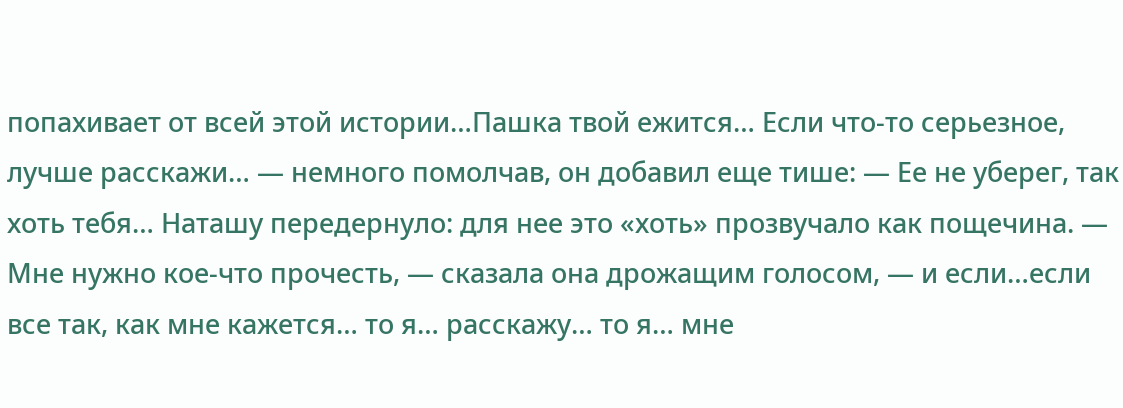попахивает от всей этой истории…Пашка твой ежится… Если что-то серьезное, лучше расскажи… — немного помолчав, он добавил еще тише: — Ее не уберег, так хоть тебя… Наташу передернуло: для нее это «хоть» прозвучало как пощечина. — Мне нужно кое-что прочесть, — сказала она дрожащим голосом, — и если…если все так, как мне кажется… то я… расскажу… то я… мне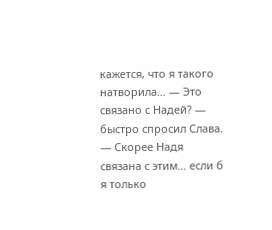кажется, что я такого натворила… — Это связано с Надей? — быстро спросил Слава. — Скорее Надя связана с этим… если б я только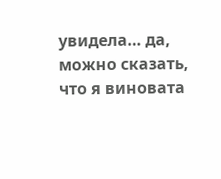увидела… да, можно сказать, что я виновата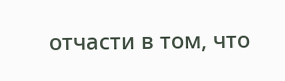отчасти в том, что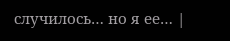случилось… но я ее… |